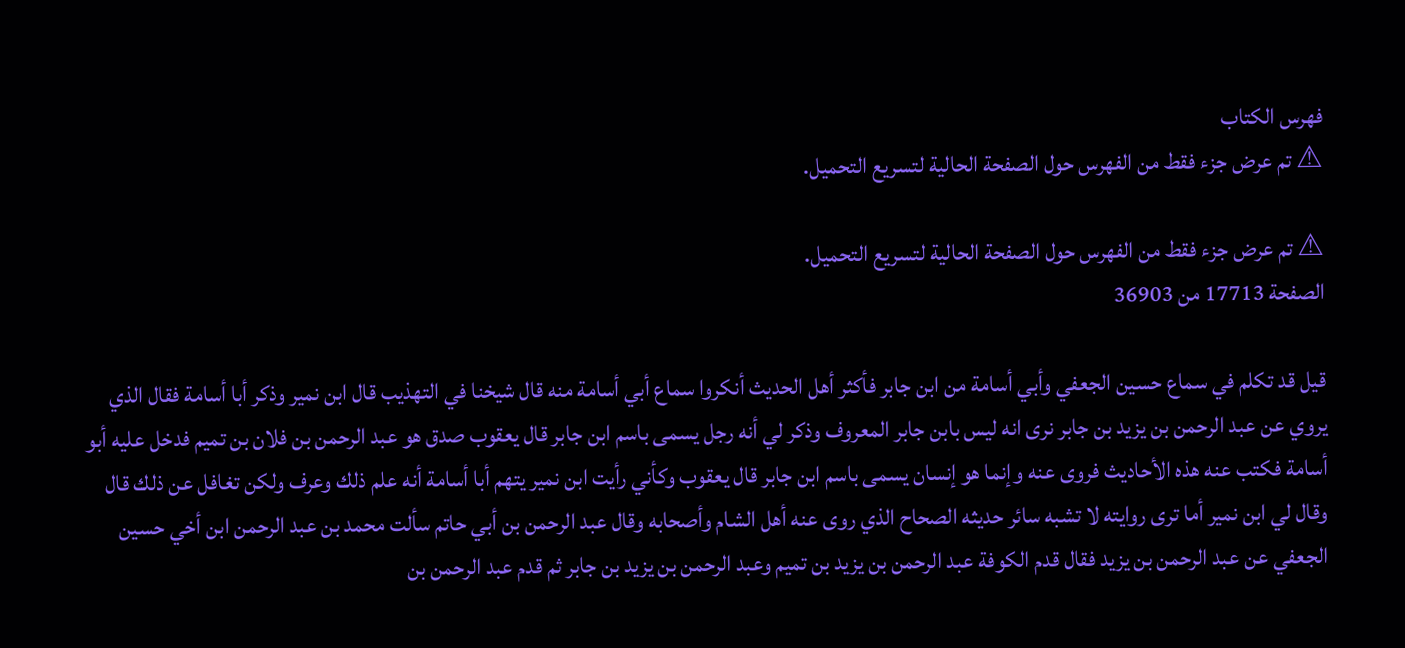فهرس الكتاب
⚠ تم عرض جزء فقط من الفهرس حول الصفحة الحالية لتسريع التحميل.

⚠ تم عرض جزء فقط من الفهرس حول الصفحة الحالية لتسريع التحميل.
الصفحة 17713 من 36903

قيل قد تكلم في سماع حسين الجعفي وأبي أسامة من ابن جابر فأكثر أهل الحديث أنكروا سماع أبي أسامة منه قال شيخنا في التهذيب قال ابن نمير وذكر أبا أسامة فقال الذي يروي عن عبد الرحمن بن يزيد بن جابر نرى انه ليس بابن جابر المعروف وذكر لي أنه رجل يسمى باسم ابن جابر قال يعقوب صدق هو عبد الرحمن بن فلان بن تميم فدخل عليه أبو أسامة فكتب عنه هذه الأحاديث فروى عنه وإنما هو إنسان يسمى باسم ابن جابر قال يعقوب وكأني رأيت ابن نمير يتهم أبا أسامة أنه علم ذلك وعرف ولكن تغافل عن ذلك قال وقال لي ابن نمير أما ترى روايته لا تشبه سائر حديثه الصحاح الذي روى عنه أهل الشام وأصحابه وقال عبد الرحمن بن أبي حاتم سألت محمد بن عبد الرحمن ابن أخي حسين الجعفي عن عبد الرحمن بن يزيد فقال قدم الكوفة عبد الرحمن بن يزيد بن تميم وعبد الرحمن بن يزيد بن جابر ثم قدم عبد الرحمن بن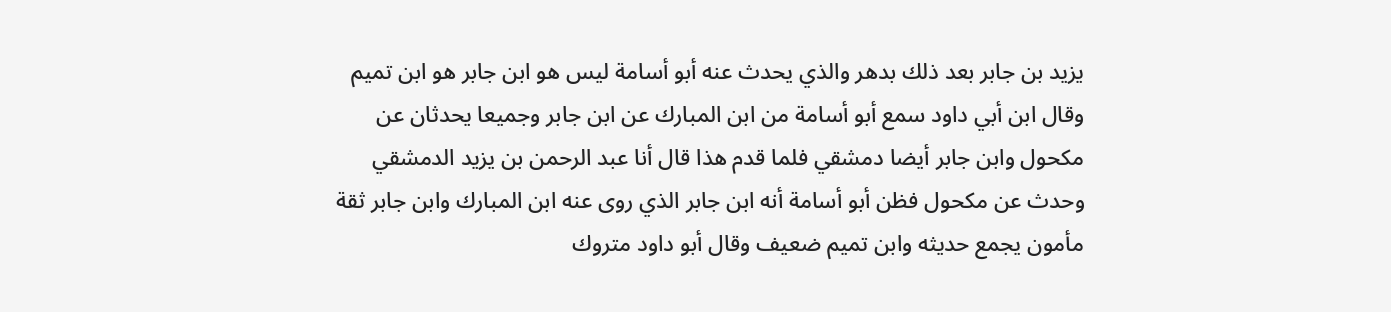يزيد بن جابر بعد ذلك بدهر والذي يحدث عنه أبو أسامة ليس هو ابن جابر هو ابن تميم وقال ابن أبي داود سمع أبو أسامة من ابن المبارك عن ابن جابر وجميعا يحدثان عن مكحول وابن جابر أيضا دمشقي فلما قدم هذا قال أنا عبد الرحمن بن يزيد الدمشقي وحدث عن مكحول فظن أبو أسامة أنه ابن جابر الذي روى عنه ابن المبارك وابن جابر ثقة مأمون يجمع حديثه وابن تميم ضعيف وقال أبو داود متروك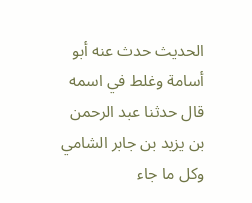الحديث حدث عنه أبو أسامة وغلط في اسمه قال حدثنا عبد الرحمن بن يزيد بن جابر الشامي وكل ما جاء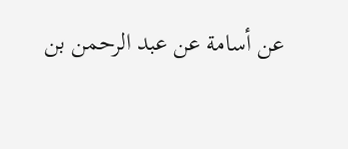عن أسامة عن عبد الرحمن بن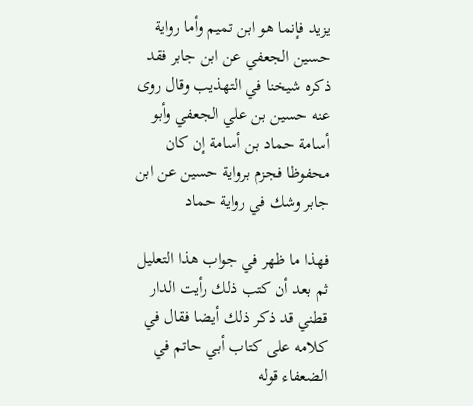يزيد فإنما هو ابن تميم وأما رواية حسين الجعفي عن ابن جابر فقد ذكره شيخنا في التهذيب وقال روى عنه حسين بن علي الجعفي وأبو أسامة حماد بن أسامة إن كان محفوظا فجزم برواية حسين عن ابن جابر وشك في رواية حماد

فهذا ما ظهر في جواب هذا التعليل ثم بعد أن كتب ذلك رأيت الدار قطني قد ذكر ذلك أيضا فقال في كلامه على كتاب أبي حاتم في الضعفاء قوله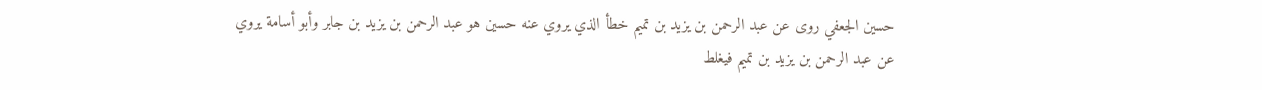حسين الجعفي روى عن عبد الرحمن بن يزيد بن تميم خطأ الذي يروي عنه حسين هو عبد الرحمن بن يزيد بن جابر وأبو أسامة يروي عن عبد الرحمن بن يزيد بن تميم فيغلط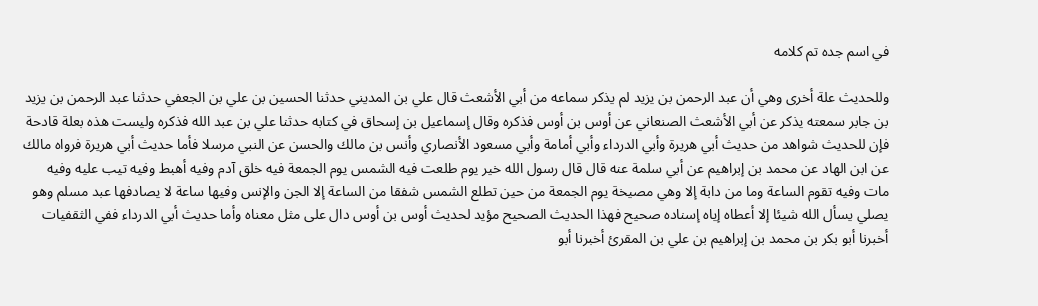في اسم جده تم كلامه

وللحديث علة أخرى وهي أن عبد الرحمن بن يزيد لم يذكر سماعه من أبي الأشعث قال علي بن المديني حدثنا الحسين بن علي بن الجعفي حدثنا عبد الرحمن بن يزيد بن جابر سمعته يذكر عن أبي الأشعث الصنعاني عن أوس بن أوس فذكره وقال إسماعيل بن إسحاق في كتابه حدثنا علي بن عبد الله فذكره وليست هذه بعلة قادحة فإن للحديث شواهد من حديث أبي هريرة وأبي الدرداء وأبي أمامة وأبي مسعود الأنصاري وأنس بن مالك والحسن عن النبي مرسلا فأما حديث أبي هريرة فرواه مالك عن ابن الهاد عن محمد بن إبراهيم عن أبي سلمة عنه قال قال رسول الله خير يوم طلعت فيه الشمس يوم الجمعة فيه خلق آدم وفيه أهبط وفيه تيب عليه وفيه مات وفيه تقوم الساعة وما من دابة إلا وهي مصيخة يوم الجمعة من حين تطلع الشمس شفقا من الساعة إلا الجن والإنس وفيها ساعة لا يصادفها عبد مسلم وهو يصلي يسأل الله شيئا إلا أعطاه إياه إسناده صحيح فهذا الحديث الصحيح مؤيد لحديث أوس بن أوس دال على مثل معناه وأما حديث أبي الدرداء ففي الثقفيات أخبرنا أبو بكر بن محمد بن إبراهيم بن علي بن المقرئ أخبرنا أبو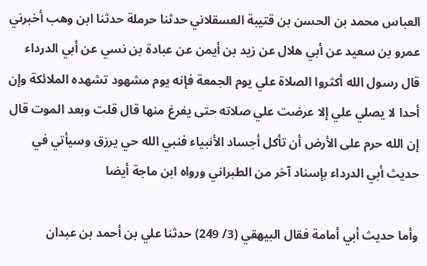العباس محمد بن الحسن بن قتيبة العسقلاني حدثنا حرملة حدثنا ابن وهب أخبرني عمرو بن سعيد عن أبي هلال عن زيد بن أيمن عن عبادة بن نسي عن أبي الدرداء قال رسول الله أكثروا الصلاة علي يوم الجمعة فإنه يوم مشهود تشهده الملائكة وإن أحدا لا يصلي علي إلا عرضت علي صلاته حتى يفرغ منها قال قلت وبعد الموت قال إن الله حرم على الأرض أن تأكل أجساد الأنبياء فنبي الله حي يرزق وسيأتي في حديث أبي الدرداء بإسناد آخر من الطبراني ورواه ابن ماجة أيضا

وأما حديث أبي أمامة فقال البيهقي (3/ 249) حدثنا علي بن أحمد بن عبدان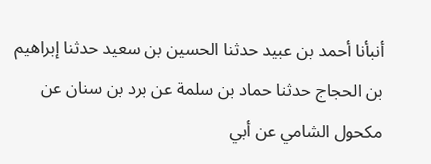أنبأنا أحمد بن عبيد حدثنا الحسين بن سعيد حدثنا إبراهيم بن الحجاج حدثنا حماد بن سلمة عن برد بن سنان عن مكحول الشامي عن أبي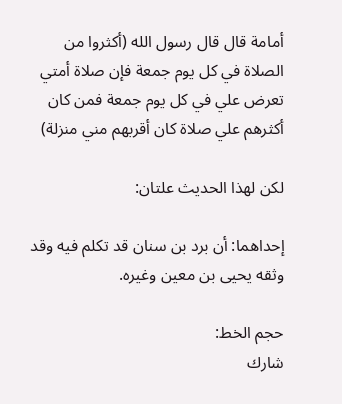أمامة قال قال رسول الله (أكثروا من الصلاة في كل يوم جمعة فإن صلاة أمتي تعرض علي في كل يوم جمعة فمن كان أكثرهم علي صلاة كان أقربهم مني منزلة)

لكن لهذا الحديث علتان:

إحداهما: أن برد بن سنان قد تكلم فيه وقد وثقه يحيى بن معين وغيره.

حجم الخط:
شارك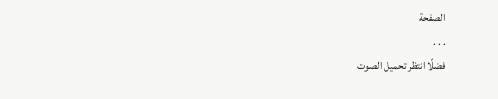الصفحة
. . .
فضلًا انتظر تحميل الصوت